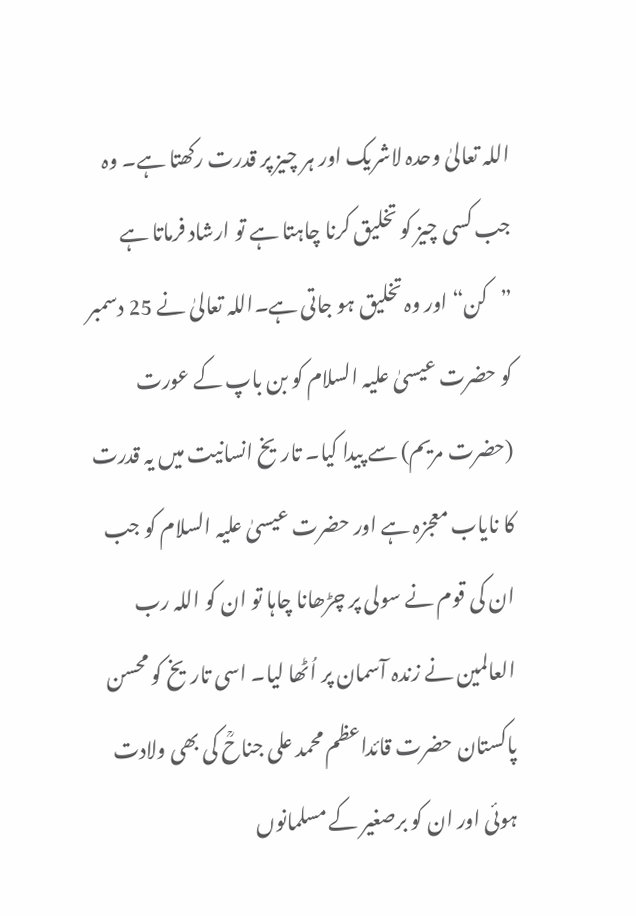اللہ تعالیٰ وحدہ لاشریک اور ہر چیز پر قدرت رکھتا ہے۔ وہ جب کسی چیز کو تخلیق کرنا چاہتا ہے تو ارشاد فرماتا ہے ”کن“ اور وہ تخلیق ہو جاتی ہے۔اللہ تعالیٰ نے 25 دسمبر کو حضرت عیسیٰ علیہ السلام کو بن باپ کے عورت (حضرت مریم) سے پیدا کیا۔ تاریخ انسانیت میں یہ قدرت کا نایاب معجزہ ہے اور حضرت عیسیٰ علیہ السلام کو جب ان کی قوم نے سولی پر چڑھانا چاہا تو ان کو اللہ رب العالمین نے زندہ آسمان پر اُٹھا لیا۔ اسی تاریخ کو محسن پاکستان حضرت قائداعظم محمد علی جناحؒ کی بھی ولادت ہوئی اور ان کو برصغیر کے مسلمانوں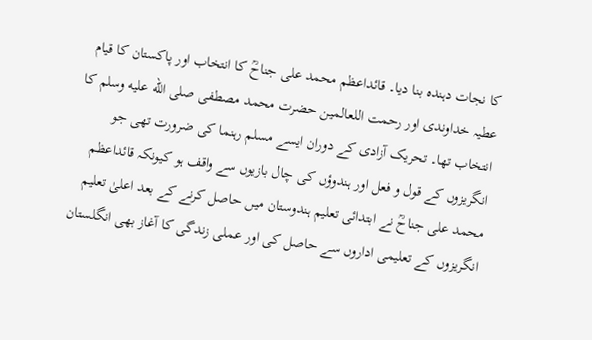کا نجات دہندہ بنا دیا۔ قائداعظم محمد علی جناحؒ کا انتخاب اور پاکستان کا قیام عطیہ خداوندی اور رحمت اللعالمین حضرت محمد مصطفی صلى الله عليه وسلم کا انتخاب تھا۔ تحریک آزادی کے دوران ایسے مسلم رہنما کی ضرورت تھی جو انگریزوں کے قول و فعل اور ہندوؤں کی چال بازیوں سے واقف ہو کیونکہ قائداعظم محمد علی جناحؒ نے ابتدائی تعلیم ہندوستان میں حاصل کرنے کے بعد اعلیٰ تعلیم انگریزوں کے تعلیمی اداروں سے حاصل کی اور عملی زندگی کا آغاز بھی انگلستان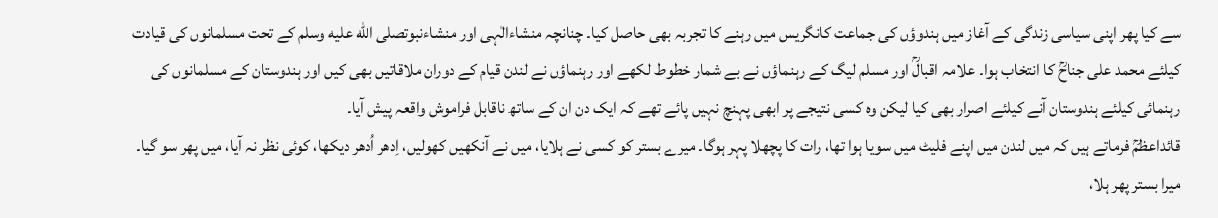سے کیا پھر اپنی سیاسی زندگی کے آغاز میں ہندوؤں کی جماعت کانگریس میں رہنے کا تجربہ بھی حاصل کیا۔ چنانچہ منشاءالٰہی اور منشاءنبوتصلى الله عليه وسلم کے تحت مسلمانوں کی قیادت کیلئے محمد علی جناحؒ کا انتخاب ہوا۔ علامہ اقبالؒ اور مسلم لیگ کے رہنماؤں نے بے شمار خطوط لکھے اور رہنماؤں نے لندن قیام کے دوران ملاقاتیں بھی کیں اور ہندوستان کے مسلمانوں کی رہنمائی کیلئے ہندوستان آنے کیلئے اصرار بھی کیا لیکن وہ کسی نتیجے پر ابھی پہنچ نہیں پائے تھے کہ ایک دن ان کے ساتھ ناقابل فراموش واقعہ پیش آیا۔
قائداعظمؒ فرماتے ہیں کہ میں لندن میں اپنے فلیٹ میں سویا ہوا تھا، رات کا پچھلا پہر ہوگا۔ میرے بستر کو کسی نے ہلایا، میں نے آنکھیں کھولیں، اِدھر اُدھر دیکھا، کوئی نظر نہ آیا، میں پھر سو گیا۔ میرا بستر پھر ہلا،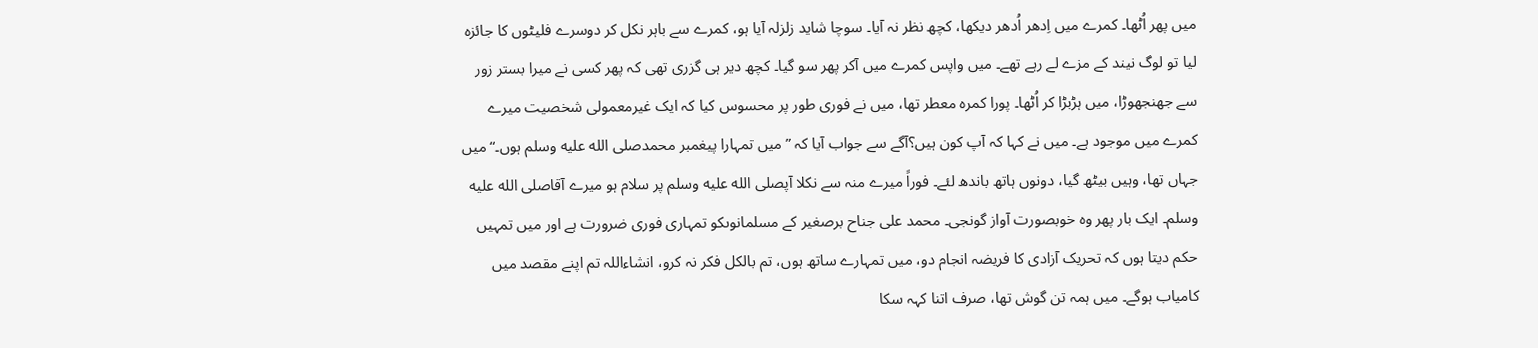میں پھر اُٹھا۔ کمرے میں اِدھر اُدھر دیکھا، کچھ نظر نہ آیا۔ سوچا شاید زلزلہ آیا ہو، کمرے سے باہر نکل کر دوسرے فلیٹوں کا جائزہ لیا تو لوگ نیند کے مزے لے رہے تھے۔ میں واپس کمرے میں آکر پھر سو گیا۔ کچھ دیر ہی گزری تھی کہ پھر کسی نے میرا بستر زور سے جھنجھوڑا، میں ہڑبڑا کر اُٹھا۔ پورا کمرہ معطر تھا، میں نے فوری طور پر محسوس کیا کہ ایک غیرمعمولی شخصیت میرے کمرے میں موجود ہے۔ میں نے کہا کہ آپ کون ہیں؟آگے سے جواب آیا کہ ”میں تمہارا پیغمبر محمدصلى الله عليه وسلم ہوں۔“میں جہاں تھا، وہیں بیٹھ گیا، دونوں ہاتھ باندھ لئے۔ فوراً میرے منہ سے نکلا آپصلى الله عليه وسلم پر سلام ہو میرے آقاصلى الله عليه وسلم۔ ایک بار پھر وہ خوبصورت آواز گونجی۔ محمد علی جناح برصغیر کے مسلمانوںکو تمہاری فوری ضرورت ہے اور میں تمہیں حکم دیتا ہوں کہ تحریک آزادی کا فریضہ انجام دو، میں تمہارے ساتھ ہوں، تم بالکل فکر نہ کرو، انشاءاللہ تم اپنے مقصد میں کامیاب ہوگے۔ میں ہمہ تن گوش تھا، صرف اتنا کہہ سکا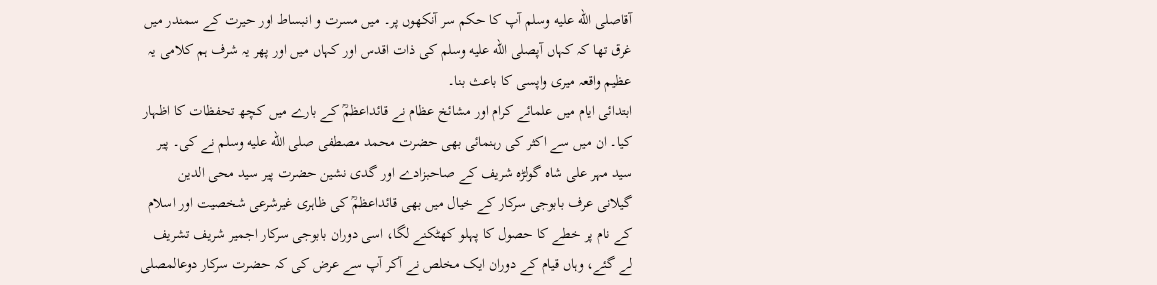آقاصلى الله عليه وسلم آپ کا حکم سر آنکھوں پر۔ میں مسرت و انبساط اور حیرت کے سمندر میں غرق تھا کہ کہاں آپصلى الله عليه وسلم کی ذات اقدس اور کہاں میں اور پھر یہ شرف ہم کلامی یہ عظیم واقعہ میری واپسی کا باعث بنا۔
ابتدائی ایام میں علمائے کرام اور مشائخ عظام نے قائداعظمؒ کے بارے میں کچھ تحفظات کا اظہار کیا۔ ان میں سے اکثر کی رہنمائی بھی حضرت محمد مصطفی صلى الله عليه وسلم نے کی۔ پیر سید مہر علی شاہ گولڑہ شریف کے صاحبزادے اور گدی نشین حضرت پیر سید محی الدین گیلانی عرف بابوجی سرکار کے خیال میں بھی قائداعظمؒ کی ظاہری غیرشرعی شخصیت اور اسلام کے نام پر خطے کا حصول کا پہلو کھٹکنے لگا، اسی دوران بابوجی سرکار اجمیر شریف تشریف لے گئے، وہاں قیام کے دوران ایک مخلص نے آکر آپ سے عرض کی کہ حضرت سرکار دوعالمصلى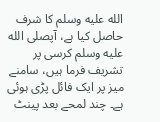الله عليه وسلم کا شرف حاصل کیا ہے، آپصلى الله عليه وسلم کرسی پر تشریف فرما ہیں، سامنے میز پر ایک فائل پڑی ہوئی ہے۔ چند لمحے بعد پینٹ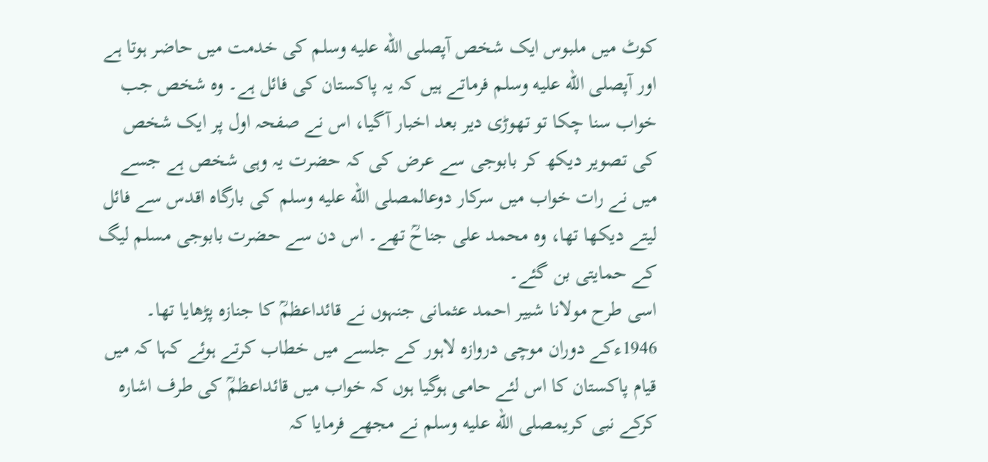کوٹ میں ملبوس ایک شخص آپصلى الله عليه وسلم کی خدمت میں حاضر ہوتا ہے اور آپصلى الله عليه وسلم فرماتے ہیں کہ یہ پاکستان کی فائل ہے۔ وہ شخص جب خواب سنا چکا تو تھوڑی دیر بعد اخبار آگیا، اس نے صفحہ اول پر ایک شخص کی تصویر دیکھ کر بابوجی سے عرض کی کہ حضرت یہ وہی شخص ہے جسے میں نے رات خواب میں سرکار دوعالمصلى الله عليه وسلم کی بارگاہ اقدس سے فائل لیتے دیکھا تھا، وہ محمد علی جناحؒ تھے۔ اس دن سے حضرت بابوجی مسلم لیگ کے حمایتی بن گئے۔
اسی طرح مولانا شبیر احمد عثمانی جنہوں نے قائداعظمؒ کا جنازہ پڑھایا تھا۔ 1946ءکے دوران موچی دروازہ لاہور کے جلسے میں خطاب کرتے ہوئے کہا کہ میں قیام پاکستان کا اس لئے حامی ہوگیا ہوں کہ خواب میں قائداعظمؒ کی طرف اشارہ کرکے نبی کریمصلى الله عليه وسلم نے مجھے فرمایا کہ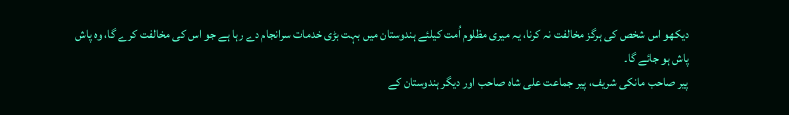دیکھو اس شخص کی ہرگز مخالفت نہ کرنا، یہ میری مظلوم اُمت کیلئے ہندوستان میں بہت بڑی خدمات سرانجام دے رہا ہے جو اس کی مخالفت کرے گا، وہ پاش پاش ہو جائے گا۔
پیر صاحب مانکی شریف، پیر جماعت علی شاہ صاحب اور دیگر ہندوستان کے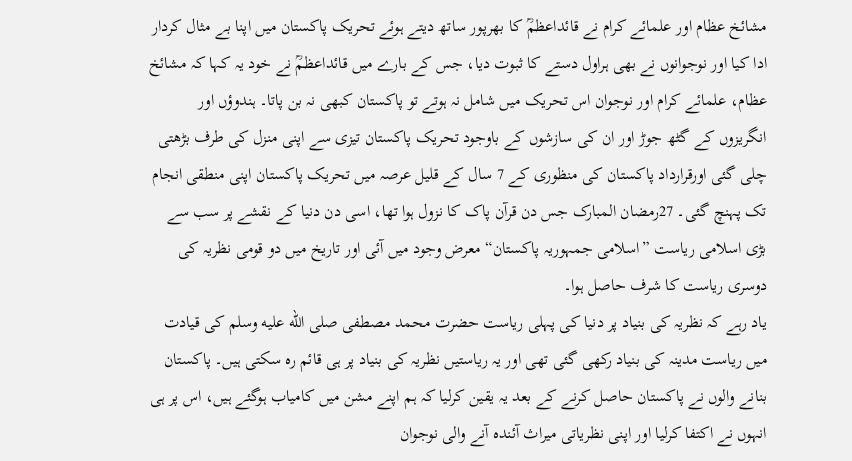مشائخ عظام اور علمائے کرام نے قائداعظمؒ کا بھرپور ساتھ دیتے ہوئے تحریک پاکستان میں اپنا بے مثال کردار ادا کیا اور نوجوانوں نے بھی ہراول دستے کا ثبوت دیا، جس کے بارے میں قائداعظمؒ نے خود یہ کہا کہ مشائخ عظام، علمائے کرام اور نوجوان اس تحریک میں شامل نہ ہوتے تو پاکستان کبھی نہ بن پاتا۔ ہندوؤں اور انگریزوں کے گٹھ جوڑ اور ان کی سازشوں کے باوجود تحریک پاکستان تیزی سے اپنی منزل کی طرف بڑھتی چلی گئی اورقرارداد پاکستان کی منظوری کے 7 سال کے قلیل عرصہ میں تحریک پاکستان اپنی منطقی انجام تک پہنچ گئی۔ 27رمضان المبارک جس دن قرآن پاک کا نزول ہوا تھا، اسی دن دنیا کے نقشے پر سب سے بڑی اسلامی ریاست ”اسلامی جمہوریہ پاکستان“ معرض وجود میں آئی اور تاریخ میں دو قومی نظریہ کی دوسری ریاست کا شرف حاصل ہوا۔
یاد رہے کہ نظریہ کی بنیاد پر دنیا کی پہلی ریاست حضرت محمد مصطفی صلى الله عليه وسلم کی قیادت میں ریاست مدینہ کی بنیاد رکھی گئی تھی اور یہ ریاستیں نظریہ کی بنیاد پر ہی قائم رہ سکتی ہیں۔ پاکستان بنانے والوں نے پاکستان حاصل کرنے کے بعد یہ یقین کرلیا کہ ہم اپنے مشن میں کامیاب ہوگئے ہیں، اس پر ہی انہوں نے اکتفا کرلیا اور اپنی نظریاتی میراث آئندہ آنے والی نوجوان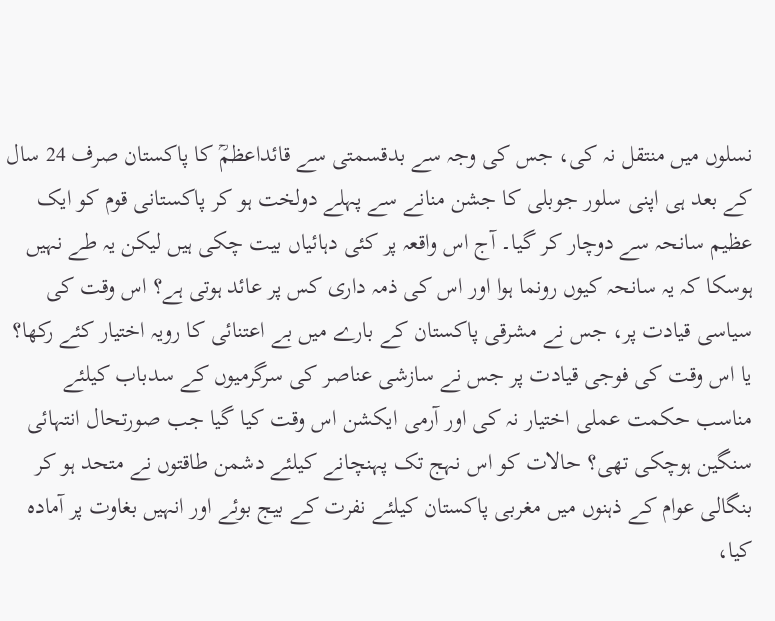نسلوں میں منتقل نہ کی، جس کی وجہ سے بدقسمتی سے قائداعظمؒ کا پاکستان صرف 24 سال کے بعد ہی اپنی سلور جوبلی کا جشن منانے سے پہلے دولخت ہو کر پاکستانی قوم کو ایک عظیم سانحہ سے دوچار کر گیا۔ آج اس واقعہ پر کئی دہائیاں بیت چکی ہیں لیکن یہ طے نہیں ہوسکا کہ یہ سانحہ کیوں رونما ہوا اور اس کی ذمہ داری کس پر عائد ہوتی ہے؟ اس وقت کی سیاسی قیادت پر، جس نے مشرقی پاکستان کے بارے میں بے اعتنائی کا رویہ اختیار کئے رکھا؟ یا اس وقت کی فوجی قیادت پر جس نے سازشی عناصر کی سرگرمیوں کے سدباب کیلئے مناسب حکمت عملی اختیار نہ کی اور آرمی ایکشن اس وقت کیا گیا جب صورتحال انتہائی سنگین ہوچکی تھی؟ حالات کو اس نہج تک پہنچانے کیلئے دشمن طاقتوں نے متحد ہو کر بنگالی عوام کے ذہنوں میں مغربی پاکستان کیلئے نفرت کے بیج بوئے اور انہیں بغاوت پر آمادہ کیا،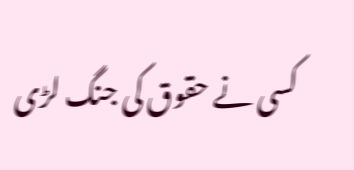کسی نے حقوق کی جنگ لڑی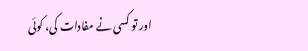اور تو کسی نے مفادات کی، کوئی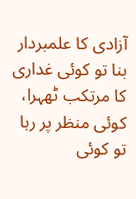آزادی کا علمبردار بنا تو کوئی غداری کا مرتکب ٹھہرا، کوئی منظر پر رہا تو کوئی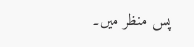پس منظر میں۔